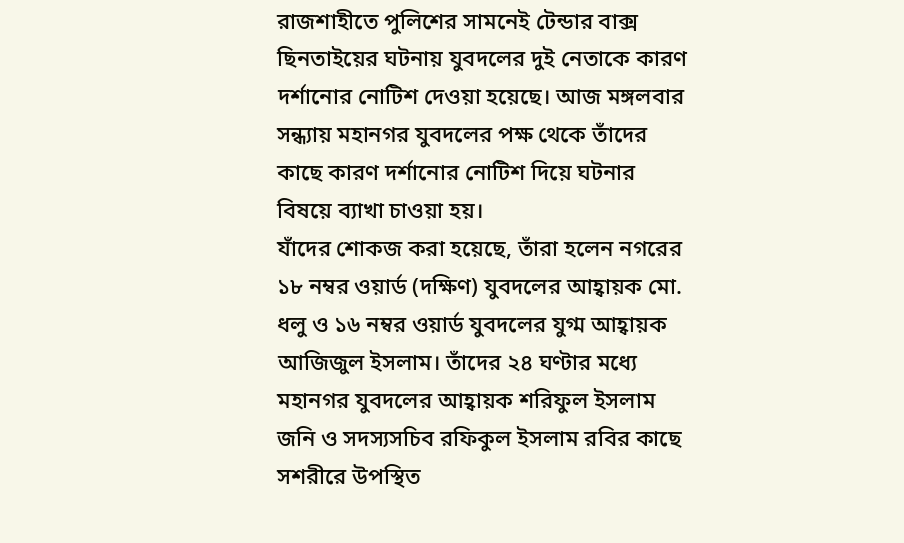রাজশাহীতে পুলিশের সামনেই টেন্ডার বাক্স ছিনতাইয়ের ঘটনায় যুবদলের দুই নেতাকে কারণ দর্শানোর নোটিশ দেওয়া হয়েছে। আজ মঙ্গলবার সন্ধ্যায় মহানগর যুবদলের পক্ষ থেকে তাঁদের কাছে কারণ দর্শানোর নোটিশ দিয়ে ঘটনার বিষয়ে ব্যাখা চাওয়া হয়।
যাঁদের শোকজ করা হয়েছে, তাঁরা হলেন নগরের ১৮ নম্বর ওয়ার্ড (দক্ষিণ) যুবদলের আহ্বায়ক মো. ধলু ও ১৬ নম্বর ওয়ার্ড যুবদলের যুগ্ম আহ্বায়ক আজিজুল ইসলাম। তাঁদের ২৪ ঘণ্টার মধ্যে মহানগর যুবদলের আহ্বায়ক শরিফুল ইসলাম জনি ও সদস্যসচিব রফিকুল ইসলাম রবির কাছে সশরীরে উপস্থিত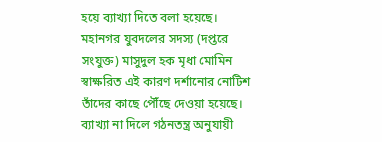হয়ে ব্যাখ্যা দিতে বলা হয়েছে।
মহানগর যুবদলের সদস্য (দপ্তরে সংযুক্ত) মাসুদুল হক মৃধা মোমিন স্বাক্ষরিত এই কারণ দর্শানোর নোটিশ তাঁদের কাছে পৌঁছে দেওয়া হয়েছে। ব্যাখ্যা না দিলে গঠনতন্ত্র অনুযায়ী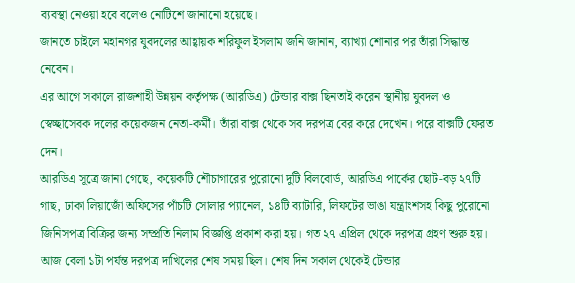ব্যবস্থা নেওয়া হবে বলেও নোটিশে জানানো হয়েছে।
জানতে চাইলে মহানগর যুবদলের আহ্বায়ক শরিফুল ইসলাম জনি জানান, ব্যাখ্যা শোনার পর তাঁরা সিদ্ধান্ত নেবেন।
এর আগে সকালে রাজশাহী উন্নয়ন কর্তৃপক্ষ (আরডিএ) টেন্ডার বাক্স ছিনতাই করেন স্থানীয় যুবদল ও স্বেচ্ছাসেবক দলের কয়েকজন নেতা-কর্মী। তাঁরা বাক্স থেকে সব দরপত্র বের করে দেখেন। পরে বাক্সটি ফেরত দেন।
আরডিএ সূত্রে জানা গেছে, কয়েকটি শৌচাগারের পুরোনো দুটি বিলবোর্ড, আরডিএ পার্কের ছোট-বড় ২৭টি গাছ, ঢাকা লিয়াজোঁ অফিসের পাঁচটি সোলার প্যানেল, ১৪টি ব্যাটারি, লিফটের ভাঙা যন্ত্রাংশসহ কিছু পুরোনো জিনিসপত্র বিক্রির জন্য সম্প্রতি নিলাম বিজ্ঞপ্তি প্রকাশ করা হয়। গত ২৭ এপ্রিল থেকে দরপত্র গ্রহণ শুরু হয়। আজ বেলা ১টা পর্যন্ত দরপত্র দাখিলের শেষ সময় ছিল। শেষ দিন সকাল থেকেই টেন্ডার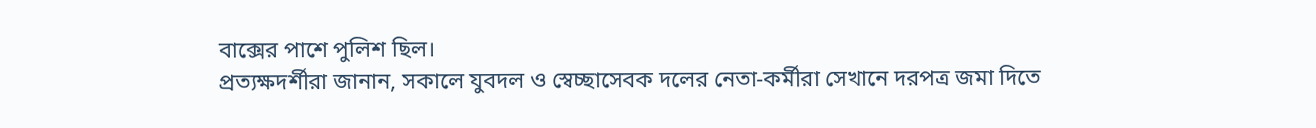বাক্সের পাশে পুলিশ ছিল।
প্রত্যক্ষদর্শীরা জানান, সকালে যুবদল ও স্বেচ্ছাসেবক দলের নেতা-কর্মীরা সেখানে দরপত্র জমা দিতে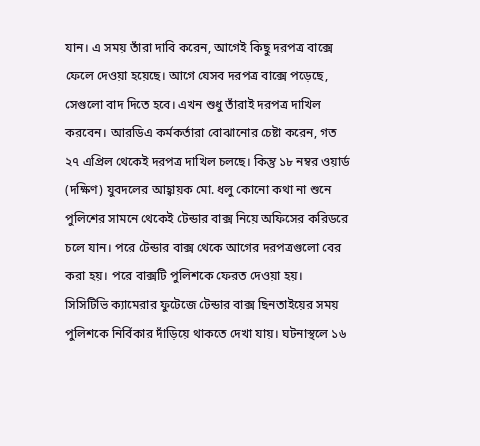যান। এ সময় তাঁরা দাবি করেন, আগেই কিছু দরপত্র বাক্সে ফেলে দেওয়া হয়েছে। আগে যেসব দরপত্র বাক্সে পড়েছে, সেগুলো বাদ দিতে হবে। এখন শুধু তাঁরাই দরপত্র দাখিল করবেন। আরডিএ কর্মকর্তারা বোঝানোর চেষ্টা করেন, গত ২৭ এপ্রিল থেকেই দরপত্র দাখিল চলছে। কিন্তু ১৮ নম্বর ওয়ার্ড (দক্ষিণ) যুবদলের আহ্বায়ক মো. ধলু কোনো কথা না শুনে পুলিশের সামনে থেকেই টেন্ডার বাক্স নিয়ে অফিসের করিডরে চলে যান। পরে টেন্ডার বাক্স থেকে আগের দরপত্রগুলো বের করা হয়। পরে বাক্সটি পুলিশকে ফেরত দেওয়া হয়।
সিসিটিভি ক্যামেরার ফুটেজে টেন্ডার বাক্স ছিনতাইয়ের সময় পুলিশকে নির্বিকার দাঁড়িয়ে থাকতে দেখা যায়। ঘটনাস্থলে ১৬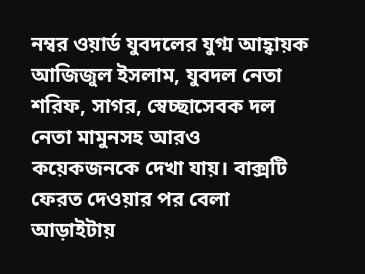নম্বর ওয়ার্ড যুবদলের যুগ্ম আহ্বায়ক আজিজুল ইসলাম, যুবদল নেতা শরিফ, সাগর, স্বেচ্ছাসেবক দল নেতা মামুনসহ আরও কয়েকজনকে দেখা যায়। বাক্সটি ফেরত দেওয়ার পর বেলা আড়াইটায়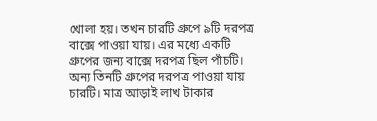খোলা হয়। তখন চারটি গ্রুপে ৯টি দরপত্র বাক্সে পাওয়া যায়। এর মধ্যে একটি গ্রুপের জন্য বাক্সে দরপত্র ছিল পাঁচটি। অন্য তিনটি গ্রুপের দরপত্র পাওয়া যায় চারটি। মাত্র আড়াই লাখ টাকার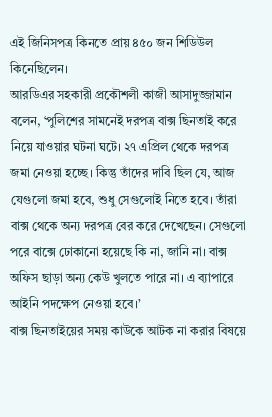এই জিনিসপত্র কিনতে প্রায় ৪৫০ জন শিডিউল কিনেছিলেন।
আরডিএর সহকারী প্রকৌশলী কাজী আসাদুজ্জামান বলেন, ‘পুলিশের সামনেই দরপত্র বাক্স ছিনতাই করে নিয়ে যাওয়ার ঘটনা ঘটে। ২৭ এপ্রিল থেকে দরপত্র জমা নেওয়া হচ্ছে। কিন্তু তাঁদের দাবি ছিল যে, আজ যেগুলো জমা হবে, শুধু সেগুলোই নিতে হবে। তাঁরা বাক্স থেকে অন্য দরপত্র বের করে দেখেছেন। সেগুলো পরে বাক্সে ঢোকানো হয়েছে কি না, জানি না। বাক্স অফিস ছাড়া অন্য কেউ খুলতে পারে না। এ ব্যাপারে আইনি পদক্ষেপ নেওয়া হবে।’
বাক্স ছিনতাইয়ের সময় কাউকে আটক না করার বিষয়ে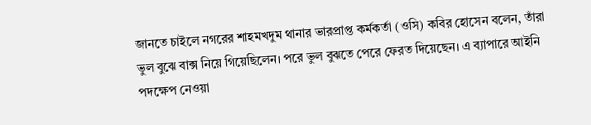জানতে চাইলে নগরের শাহমখদুম থানার ভারপ্রাপ্ত কর্মকর্তা (ওসি) কবির হোসেন বলেন, তাঁরা ভুল বুঝে বাক্স নিয়ে গিয়েছিলেন। পরে ভুল বুঝতে পেরে ফেরত দিয়েছেন। এ ব্যাপারে আইনি পদক্ষেপ নেওয়া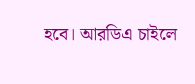হবে। আরডিএ চাইলে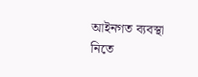আইনগত ব্যবস্থা নিতে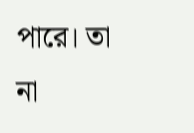পারে। তা না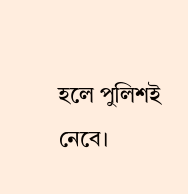হলে পুলিশই নেবে।